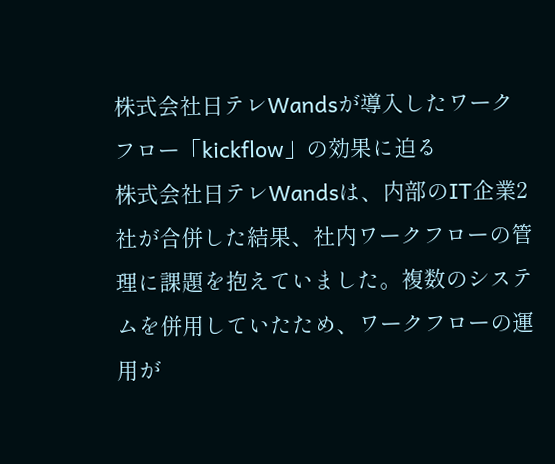株式会社日テレWandsが導入したワークフロー「kickflow」の効果に迫る
株式会社日テレWandsは、内部のIT企業2社が合併した結果、社内ワークフローの管理に課題を抱えていました。複数のシステムを併用していたため、ワークフローの運用が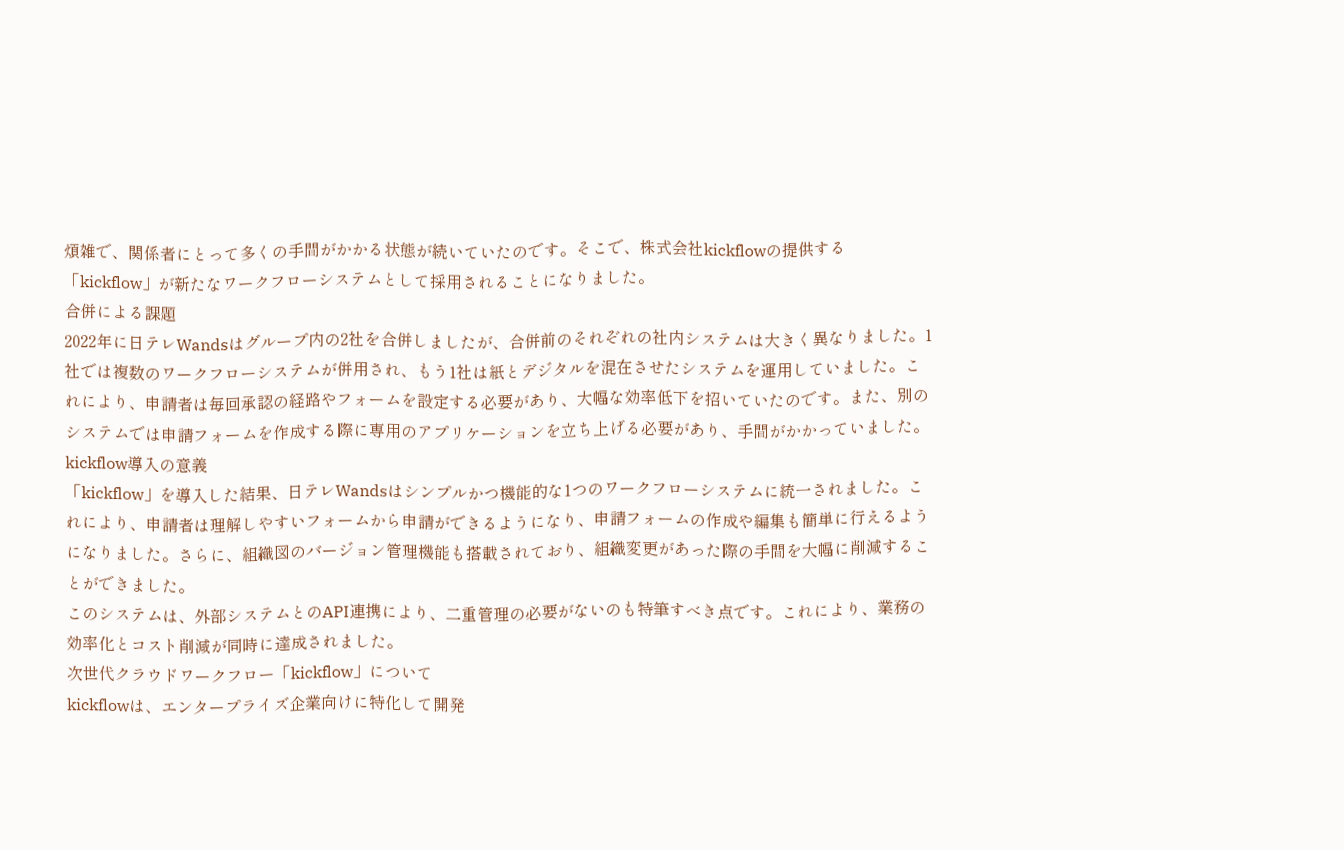煩雑で、関係者にとって多くの手間がかかる状態が続いていたのです。そこで、株式会社kickflowの提供する「kickflow」が新たなワークフローシステムとして採用されることになりました。
合併による課題
2022年に日テレWandsはグループ内の2社を合併しましたが、合併前のそれぞれの社内システムは大きく異なりました。1社では複数のワークフローシステムが併用され、もう1社は紙とデジタルを混在させたシステムを運用していました。これにより、申請者は毎回承認の経路やフォームを設定する必要があり、大幅な効率低下を招いていたのです。また、別のシステムでは申請フォームを作成する際に専用のアプリケーションを立ち上げる必要があり、手間がかかっていました。
kickflow導入の意義
「kickflow」を導入した結果、日テレWandsはシンプルかつ機能的な1つのワークフローシステムに統一されました。これにより、申請者は理解しやすいフォームから申請ができるようになり、申請フォームの作成や編集も簡単に行えるようになりました。さらに、組織図のバージョン管理機能も搭載されており、組織変更があった際の手間を大幅に削減することができました。
このシステムは、外部システムとのAPI連携により、二重管理の必要がないのも特筆すべき点です。これにより、業務の効率化とコスト削減が同時に達成されました。
次世代クラウドワークフロー「kickflow」について
kickflowは、エンタープライズ企業向けに特化して開発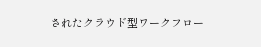されたクラウド型ワークフロー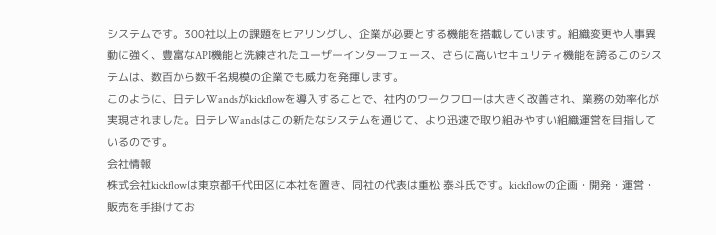システムです。300社以上の課題をヒアリングし、企業が必要とする機能を搭載しています。組織変更や人事異動に強く、豊富なAPI機能と洗練されたユーザーインターフェース、さらに高いセキュリティ機能を誇るこのシステムは、数百から数千名規模の企業でも威力を発揮します。
このように、日テレWandsがkickflowを導入することで、社内のワークフローは大きく改善され、業務の効率化が実現されました。日テレWandsはこの新たなシステムを通じて、より迅速で取り組みやすい組織運営を目指しているのです。
会社情報
株式会社kickflowは東京都千代田区に本社を置き、同社の代表は重松 泰斗氏です。kickflowの企画・開発・運営・販売を手掛けてお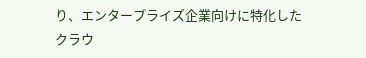り、エンタープライズ企業向けに特化したクラウ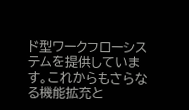ド型ワークフローシステムを提供しています。これからもさらなる機能拡充と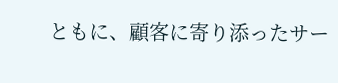ともに、顧客に寄り添ったサー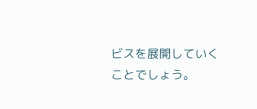ビスを展開していくことでしょう。